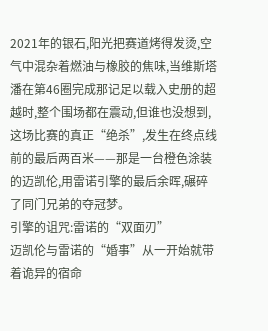2021年的银石,阳光把赛道烤得发烫,空气中混杂着燃油与橡胶的焦味,当维斯塔潘在第46圈完成那记足以载入史册的超越时,整个围场都在震动,但谁也没想到,这场比赛的真正“绝杀”,发生在终点线前的最后两百米——那是一台橙色涂装的迈凯伦,用雷诺引擎的最后余晖,碾碎了同门兄弟的夺冠梦。
引擎的诅咒:雷诺的“双面刃”
迈凯伦与雷诺的“婚事”从一开始就带着诡异的宿命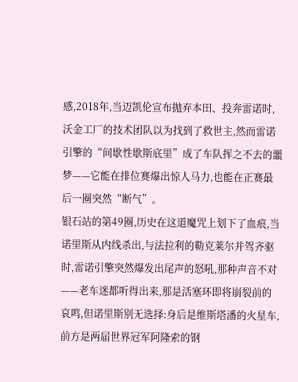感,2018年,当迈凯伦宣布抛弃本田、投奔雷诺时,沃金工厂的技术团队以为找到了救世主,然而雷诺引擎的“间歇性歇斯底里”成了车队挥之不去的噩梦——它能在排位赛爆出惊人马力,也能在正赛最后一圈突然“断气”。
银石站的第49圈,历史在这道魔咒上划下了血痕,当诺里斯从内线杀出,与法拉利的勒克莱尔并驾齐驱时,雷诺引擎突然爆发出尾声的怒吼,那种声音不对——老车迷都听得出来,那是活塞环即将崩裂前的哀鸣,但诺里斯别无选择:身后是维斯塔潘的火星车,前方是两届世界冠军阿隆索的钢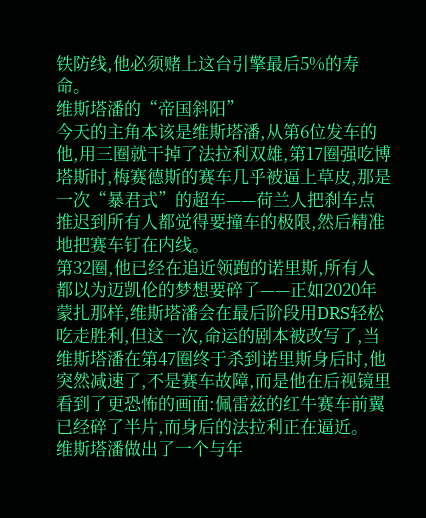铁防线,他必须赌上这台引擎最后5%的寿命。
维斯塔潘的“帝国斜阳”
今天的主角本该是维斯塔潘,从第6位发车的他,用三圈就干掉了法拉利双雄,第17圈强吃博塔斯时,梅赛德斯的赛车几乎被逼上草皮,那是一次“暴君式”的超车——荷兰人把刹车点推迟到所有人都觉得要撞车的极限,然后精准地把赛车钉在内线。
第32圈,他已经在追近领跑的诺里斯,所有人都以为迈凯伦的梦想要碎了——正如2020年蒙扎那样,维斯塔潘会在最后阶段用DRS轻松吃走胜利,但这一次,命运的剧本被改写了,当维斯塔潘在第47圈终于杀到诺里斯身后时,他突然减速了,不是赛车故障,而是他在后视镜里看到了更恐怖的画面:佩雷兹的红牛赛车前翼已经碎了半片,而身后的法拉利正在逼近。
维斯塔潘做出了一个与年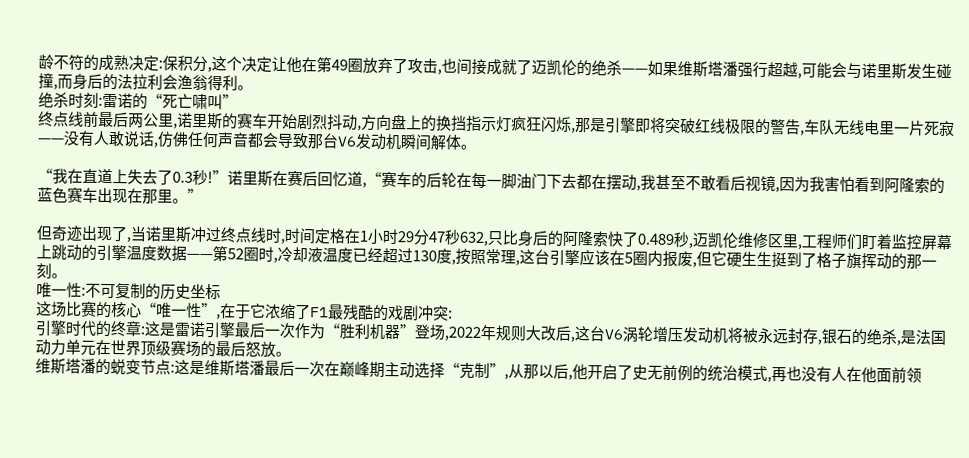龄不符的成熟决定:保积分,这个决定让他在第49圈放弃了攻击,也间接成就了迈凯伦的绝杀——如果维斯塔潘强行超越,可能会与诺里斯发生碰撞,而身后的法拉利会渔翁得利。
绝杀时刻:雷诺的“死亡啸叫”
终点线前最后两公里,诺里斯的赛车开始剧烈抖动,方向盘上的换挡指示灯疯狂闪烁,那是引擎即将突破红线极限的警告,车队无线电里一片死寂——没有人敢说话,仿佛任何声音都会导致那台V6发动机瞬间解体。

“我在直道上失去了0.3秒!”诺里斯在赛后回忆道,“赛车的后轮在每一脚油门下去都在摆动,我甚至不敢看后视镜,因为我害怕看到阿隆索的蓝色赛车出现在那里。”

但奇迹出现了,当诺里斯冲过终点线时,时间定格在1小时29分47秒632,只比身后的阿隆索快了0.489秒,迈凯伦维修区里,工程师们盯着监控屏幕上跳动的引擎温度数据——第52圈时,冷却液温度已经超过130度,按照常理,这台引擎应该在5圈内报废,但它硬生生挺到了格子旗挥动的那一刻。
唯一性:不可复制的历史坐标
这场比赛的核心“唯一性”,在于它浓缩了F1最残酷的戏剧冲突:
引擎时代的终章:这是雷诺引擎最后一次作为“胜利机器”登场,2022年规则大改后,这台V6涡轮增压发动机将被永远封存,银石的绝杀,是法国动力单元在世界顶级赛场的最后怒放。
维斯塔潘的蜕变节点:这是维斯塔潘最后一次在巅峰期主动选择“克制”,从那以后,他开启了史无前例的统治模式,再也没有人在他面前领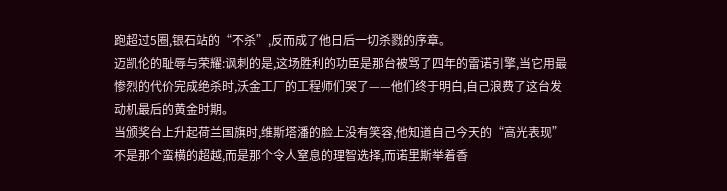跑超过5圈,银石站的“不杀”,反而成了他日后一切杀戮的序章。
迈凯伦的耻辱与荣耀:讽刺的是,这场胜利的功臣是那台被骂了四年的雷诺引擎,当它用最惨烈的代价完成绝杀时,沃金工厂的工程师们哭了——他们终于明白,自己浪费了这台发动机最后的黄金时期。
当颁奖台上升起荷兰国旗时,维斯塔潘的脸上没有笑容,他知道自己今天的“高光表现”不是那个蛮横的超越,而是那个令人窒息的理智选择,而诺里斯举着香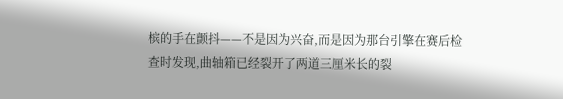槟的手在颤抖——不是因为兴奋,而是因为那台引擎在赛后检查时发现,曲轴箱已经裂开了两道三厘米长的裂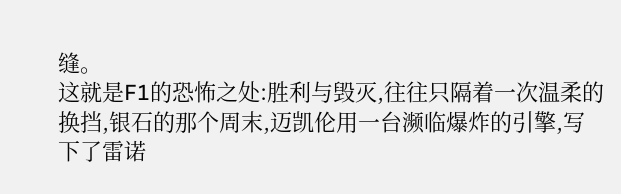缝。
这就是F1的恐怖之处:胜利与毁灭,往往只隔着一次温柔的换挡,银石的那个周末,迈凯伦用一台濒临爆炸的引擎,写下了雷诺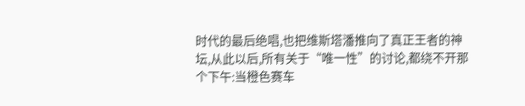时代的最后绝唱,也把维斯塔潘推向了真正王者的神坛,从此以后,所有关于“唯一性”的讨论,都绕不开那个下午:当橙色赛车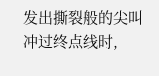发出撕裂般的尖叫冲过终点线时,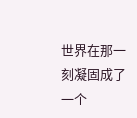世界在那一刻凝固成了一个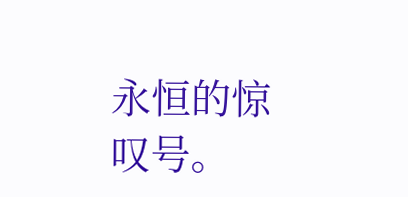永恒的惊叹号。